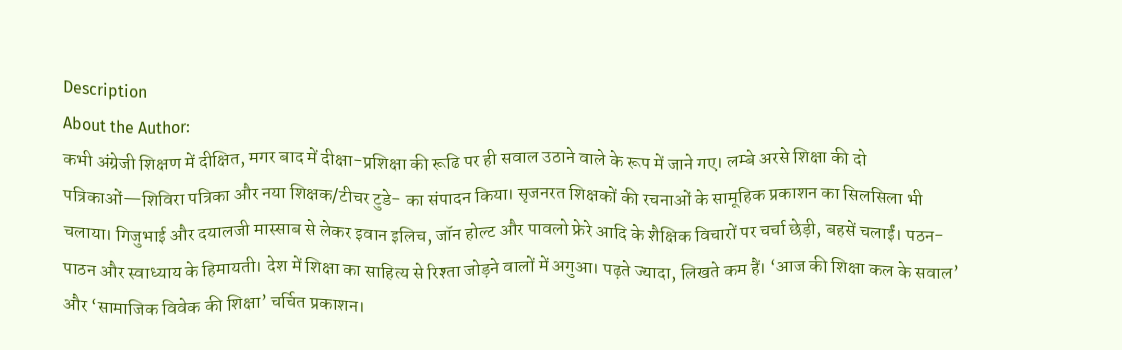Description
About the Author:
कभी अंग्रेजी शिक्षण में दीक्षित, मगर बाद में दीक्षा-प्रशिक्षा की रूढि पर ही सवाल उठाने वाले के रूप में जाने गए। लम्बे अरसे शिक्षा की दो पत्रिकाओं—शिविरा पत्रिका और नया शिक्षक/टीचर टुडे- का संपादन किया। सृजनरत शिक्षकों की रचनाओं के सामूहिक प्रकाशन का सिलसिला भी चलाया। गिजुभाई और दयालजी मास्साब से लेकर इवान इलिच, जॉन होल्ट और पावलो फ्रेरे आदि के शैक्षिक विचारों पर चर्चा छेड़ी, बहसें चलाईं। पठन-पाठन और स्वाध्याय के हिमायती। देश में शिक्षा का साहित्य से रिश्ता जोड़ने वालों में अगुआ। पढ़ते ज्यादा, लिखते कम हैं। ‘आज की शिक्षा कल के सवाल’ और ‘सामाजिक विवेक की शिक्षा’ चर्चित प्रकाशन।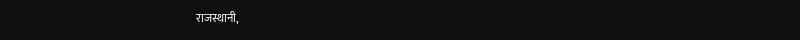राजस्थानी,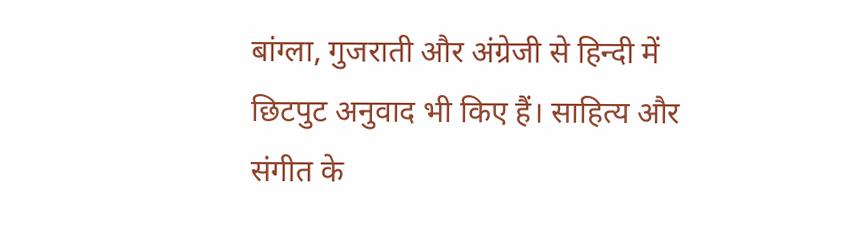बांग्ला, गुजराती और अंग्रेजी से हिन्दी में छिटपुट अनुवाद भी किए हैं। साहित्य और संगीत के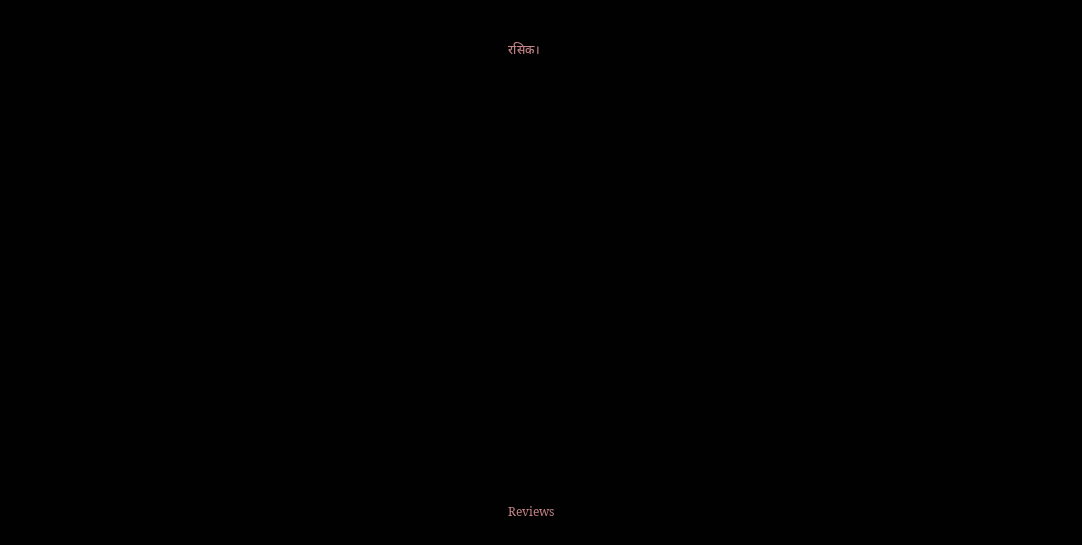रसिक।





















Reviews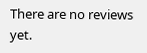There are no reviews yet.